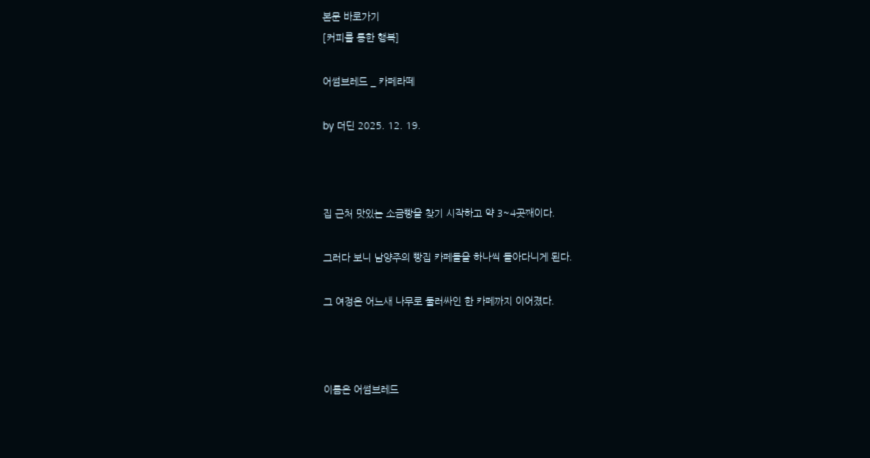본문 바로가기
[커피를 통한 행복]

어썸브레드 _ 카페라떼

by 더딘 2025. 12. 19.



집 근처 맛있는 소금빵을 찾기 시작하고 약 3~4곳째이다.

그러다 보니 남양주의 빵집 카페들을 하나씩 돌아다니게 된다.

그 여정은 어느새 나무로 둘러싸인 한 카페까지 이어졌다.



이름은 어썸브레드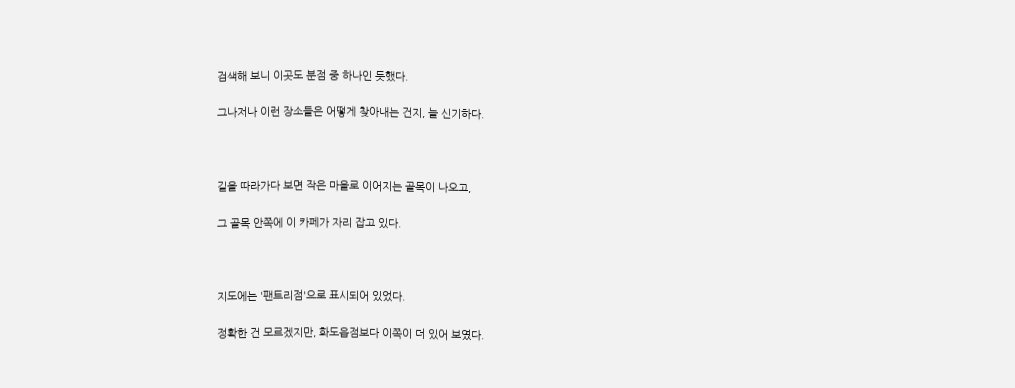검색해 보니 이곳도 분점 중 하나인 듯했다.

그나저나 이런 장소들은 어떻게 찾아내는 건지, 늘 신기하다.



길을 따라가다 보면 작은 마을로 이어지는 골목이 나오고,

그 골목 안쪽에 이 카페가 자리 잡고 있다.



지도에는 '팬트리점'으로 표시되어 있었다.

정확한 건 모르겠지만, 화도읍점보다 이쪽이 더 있어 보였다.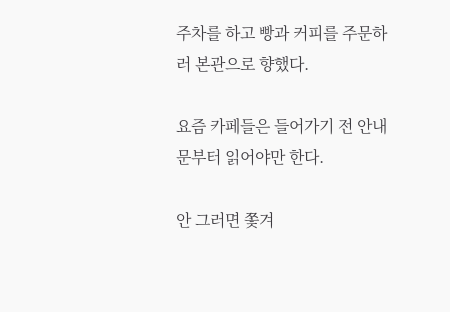주차를 하고 빵과 커피를 주문하러 본관으로 향했다.

요즘 카페들은 들어가기 전 안내문부터 읽어야만 한다.

안 그러면 쫓겨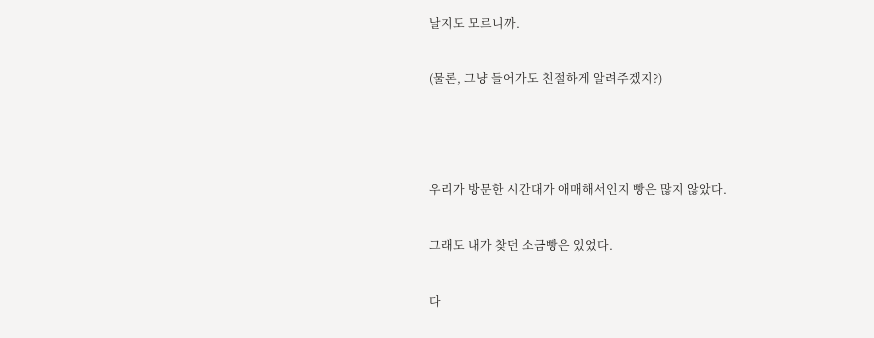날지도 모르니까.

(물론, 그냥 들어가도 친절하게 알려주겠지?)



우리가 방문한 시간대가 애매해서인지 빵은 많지 않았다.

그래도 내가 찾던 소금빵은 있었다.

다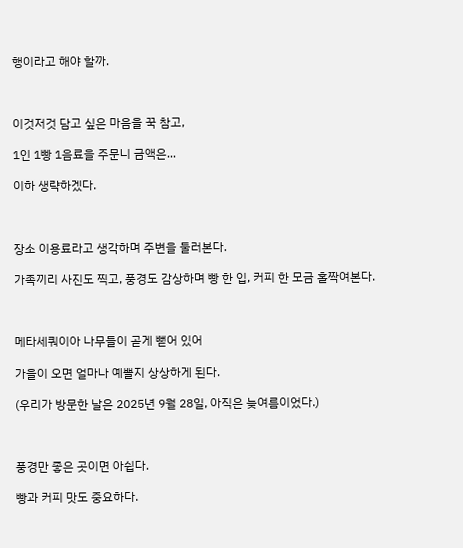행이라고 해야 할까.



이것저것 담고 싶은 마음을 꾹 참고,

1인 1빵 1음료을 주문니 금액은...

이하 생략하겠다.



장소 이용료라고 생각하며 주변을 둘러본다.

가족끼리 사진도 찍고, 풍경도 감상하며 빵 한 입, 커피 한 모금 홀짝여본다.



메타세쿼이아 나무들이 곧게 뻗어 있어

가을이 오면 얼마나 예쁠지 상상하게 된다.

(우리가 방문한 날은 2025년 9월 28일, 아직은 늦여름이었다.)



풍경만 좋은 곳이면 아쉽다.

빵과 커피 맛도 중요하다.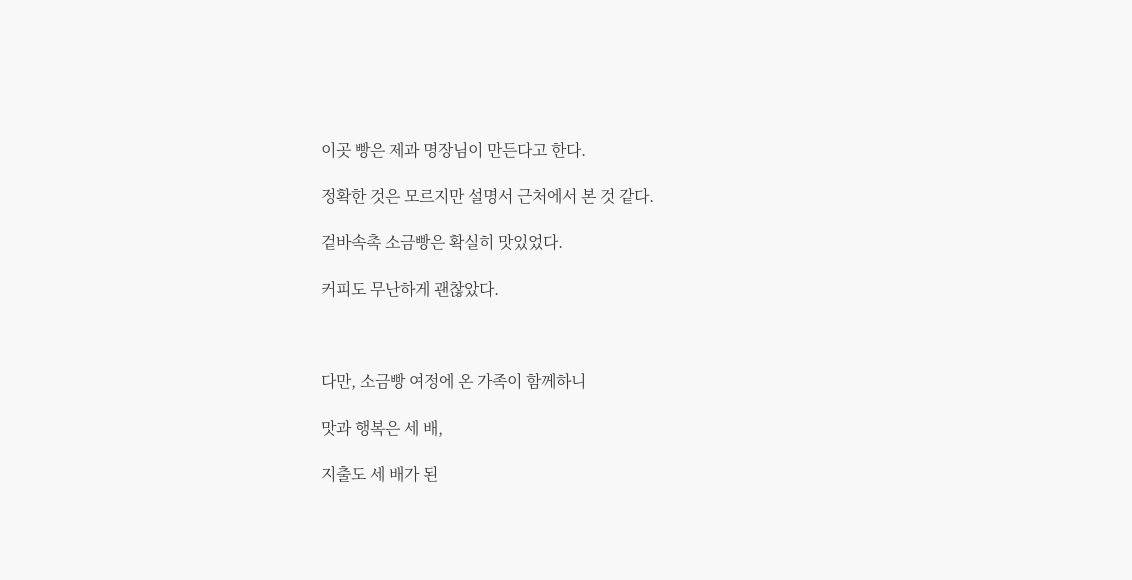이곳 빵은 제과 명장님이 만든다고 한다.

정확한 것은 모르지만 설명서 근처에서 본 것 같다.

겉바속촉 소금빵은 확실히 맛있었다.

커피도 무난하게 괜찮았다.



다만, 소금빵 여정에 온 가족이 함께하니

맛과 행복은 세 배,

지출도 세 배가 된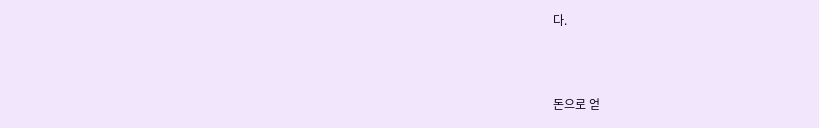다.



돈으로 얻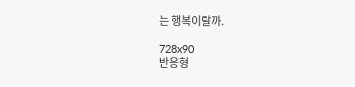는 행복이랄까.

728x90
반응형